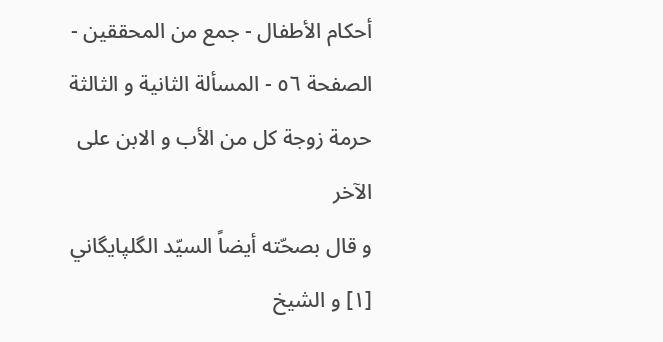أحكام الأطفال - جمع من المحققين - الصفحة ٥٦ - المسألة الثانية و الثالثة حرمة زوجة كل من الأب و الابن على الآخر
و قال بصحّته أيضاً السيّد الگلپايگاني [١] و الشيخ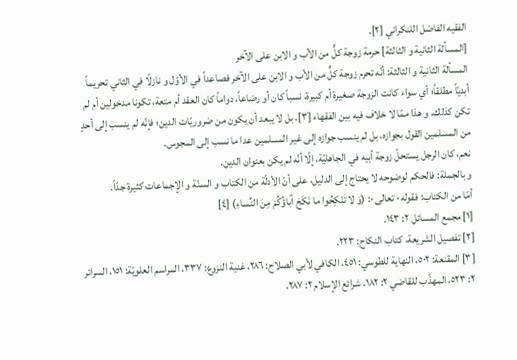الفقيه الفاضل اللنكراني [٢].
[المسألة الثانية و الثالثة] حرمة زوجة كلٍّ من الأب و الابن على الآخر
المسألة الثانية و الثالثة: أنّه تحرم زوجة كلٍّ من الأب و الابن على الآخر فصاعداً في الأوّل و نازلًا في الثاني تحريماً أبديّاً مطلقاً؛ أي سواء كانت الزوجة صغيرة أم كبيرة، نسباً كان أو رضاعاً، دواماً كان العقد أم متعة، تكونا مدخولين أم لم تكن كذلك. و هذا ممّا لا خلاف فيه بين الفقهاء [٣]، بل لا يبعد أن يكون من ضروريّات الدين؛ فإنّه لم ينسب إلى أحدٍ من المسلمين القول بجوازه، بل لم ينسب جوازه إلى غير المسلمين عدا ما نسب إلى المجوس.
نعم، كان الرجل يستحلّ زوجة أبيه في الجاهليّة، إلّا أنّه لم يكن بعنوان الدين.
و بالجملة: فالحكم لوضوحه لا يحتاج إلى الدليل، على أنّ الأدلّة من الكتاب و السنّة و الإجماعات كثيرة جدّاً.
أمّا من الكتاب: فقوله- تعالى-: (وَ لا تَنْكِحُوا ما نَكَحَ آباؤُكُمْ مِنَ النِّساءِ) [٤]
[١] مجمع المسائل ٢: ١٤٣.
[٢] تفصيل الشريعة، كتاب النكاح: ٢٢٣.
[٣] المقنعة: ٥٠٢، النهاية للطوسي: ٤٥١، الكافي لأبي الصلاح: ٢٨٦، غنية النزوع: ٣٣٧، المراسم العلويّة: ١٥١، السرائر ٢: ٥٢٣، المهذّب للقاضي ٢: ١٨٢، شرائع الإسلام ٢: ٢٨٧،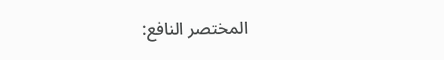المختصر النافع: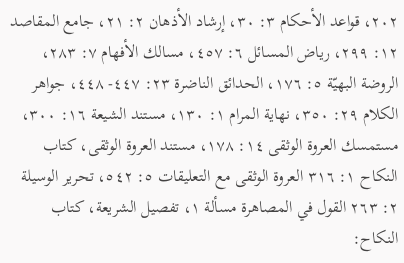٢٠٢، قواعد الأحكام ٣: ٣٠، إرشاد الأذهان ٢: ٢١، جامع المقاصد ١٢: ٢٩٩، رياض المسائل ٦: ٤٥٧، مسالك الأفهام ٧: ٢٨٣، الروضة البهيّة ٥: ١٧٦، الحدائق الناضرة ٢٣: ٤٤٧- ٤٤٨، جواهر الكلام ٢٩: ٣٥٠، نهاية المرام ١: ١٣٠، مستند الشيعة ١٦: ٣٠٠، مستمسك العروة الوثقى ١٤: ١٧٨، مستند العروة الوثقى، كتاب النكاح ١: ٣١٦ العروة الوثقى مع التعليقات ٥: ٥٤٢، تحرير الوسيلة ٢: ٢٦٣ القول في المصاهرة مسألة ١، تفصيل الشريعة، كتاب النكاح: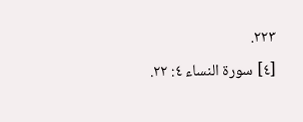٢٢٣.
[٤] سورة النساء ٤: ٢٢.